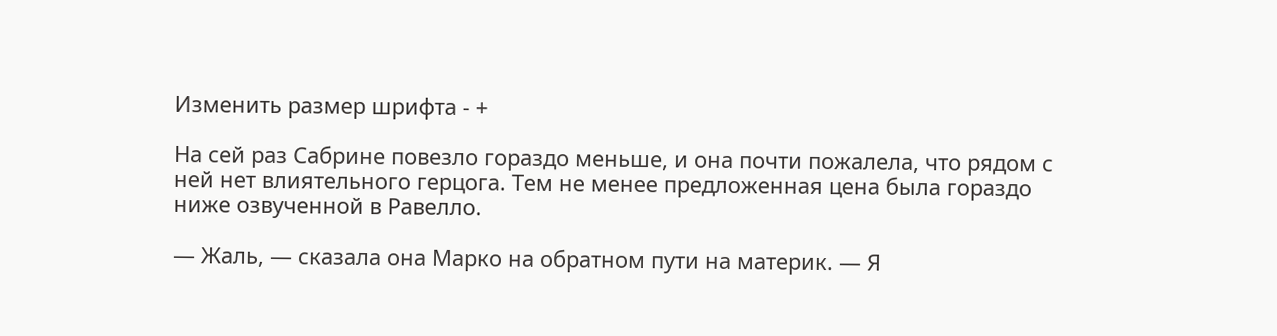Изменить размер шрифта - +

На сей раз Сабрине повезло гораздо меньше, и она почти пожалела, что рядом с ней нет влиятельного герцога. Тем не менее предложенная цена была гораздо ниже озвученной в Равелло.

— Жаль, — сказала она Марко на обратном пути на материк. — Я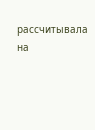рассчитывала на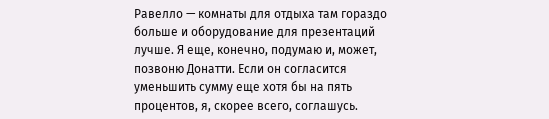Равелло — комнаты для отдыха там гораздо больше и оборудование для презентаций лучше. Я еще, конечно, подумаю и, может, позвоню Донатти. Если он согласится уменьшить сумму еще хотя бы на пять процентов, я, скорее всего, соглашусь.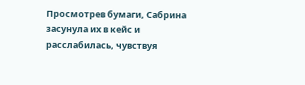Просмотрев бумаги, Сабрина засунула их в кейс и расслабилась, чувствуя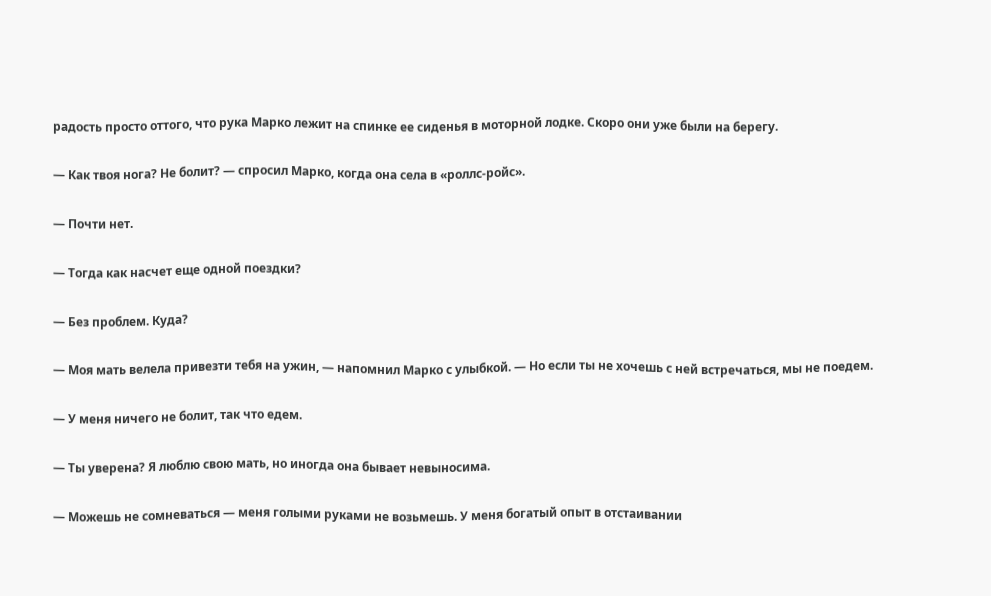радость просто оттого, что рука Марко лежит на спинке ее сиденья в моторной лодке. Скоро они уже были на берегу.

— Как твоя нога? Не болит? — спросил Марко, когда она села в «роллс-ройс».

— Почти нет.

— Тогда как насчет еще одной поездки?

— Без проблем. Куда?

— Моя мать велела привезти тебя на ужин, — напомнил Марко с улыбкой. — Но если ты не хочешь с ней встречаться, мы не поедем.

— У меня ничего не болит, так что едем.

— Ты уверена? Я люблю свою мать, но иногда она бывает невыносима.

— Можешь не сомневаться — меня голыми руками не возьмешь. У меня богатый опыт в отстаивании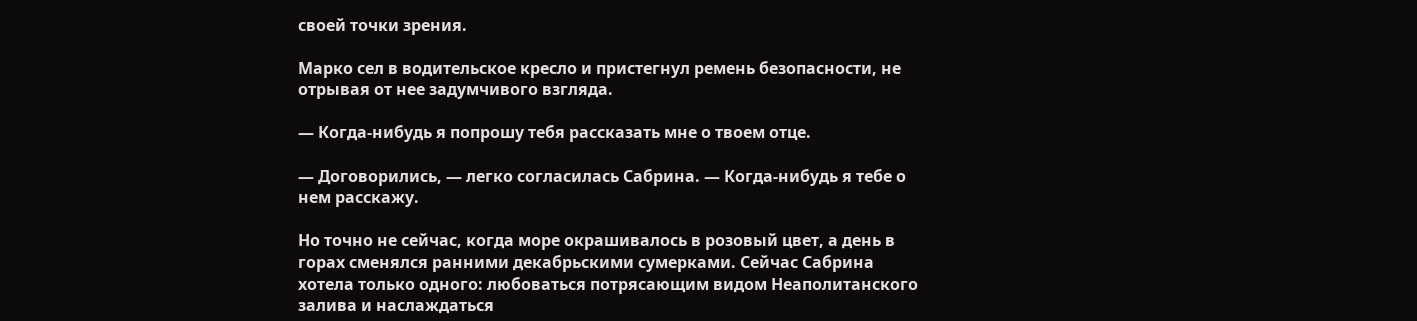своей точки зрения.

Марко сел в водительское кресло и пристегнул ремень безопасности, не отрывая от нее задумчивого взгляда.

— Когда-нибудь я попрошу тебя рассказать мне о твоем отце.

— Договорились, — легко согласилась Сабрина. — Когда-нибудь я тебе о нем расскажу.

Но точно не сейчас, когда море окрашивалось в розовый цвет, а день в горах сменялся ранними декабрьскими сумерками. Сейчас Сабрина хотела только одного: любоваться потрясающим видом Неаполитанского залива и наслаждаться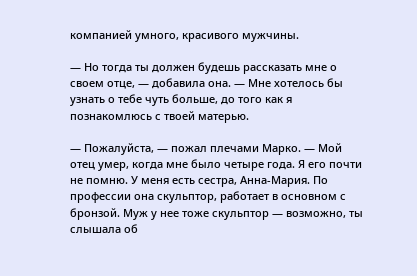компанией умного, красивого мужчины.

— Но тогда ты должен будешь рассказать мне о своем отце, — добавила она. — Мне хотелось бы узнать о тебе чуть больше, до того как я познакомлюсь с твоей матерью.

— Пожалуйста, — пожал плечами Марко. — Мой отец умер, когда мне было четыре года. Я его почти не помню. У меня есть сестра, Анна-Мария. По профессии она скульптор, работает в основном с бронзой. Муж у нее тоже скульптор — возможно, ты слышала об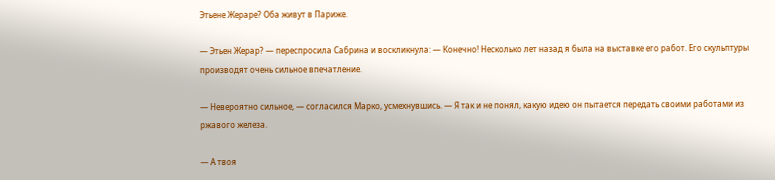Этьене Жераре? Оба живут в Париже.

— Этьен Жерар? — переспросила Сабрина и воскликнула: — Конечно! Несколько лет назад я была на выставке его работ. Его скульптуры производят очень сильное впечатление.

— Невероятно сильное, — согласился Марко, усмехнувшись. — Я так и не понял, какую идею он пытается передать своими работами из ржавого железа.

— А твоя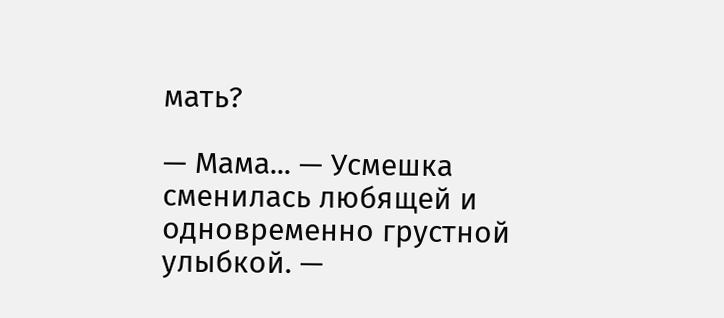мать?

— Мама... — Усмешка сменилась любящей и одновременно грустной улыбкой. —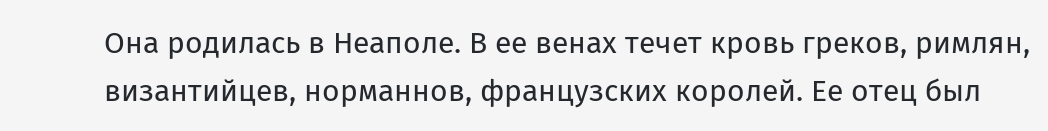Она родилась в Неаполе. В ее венах течет кровь греков, римлян, византийцев, норманнов, французских королей. Ее отец был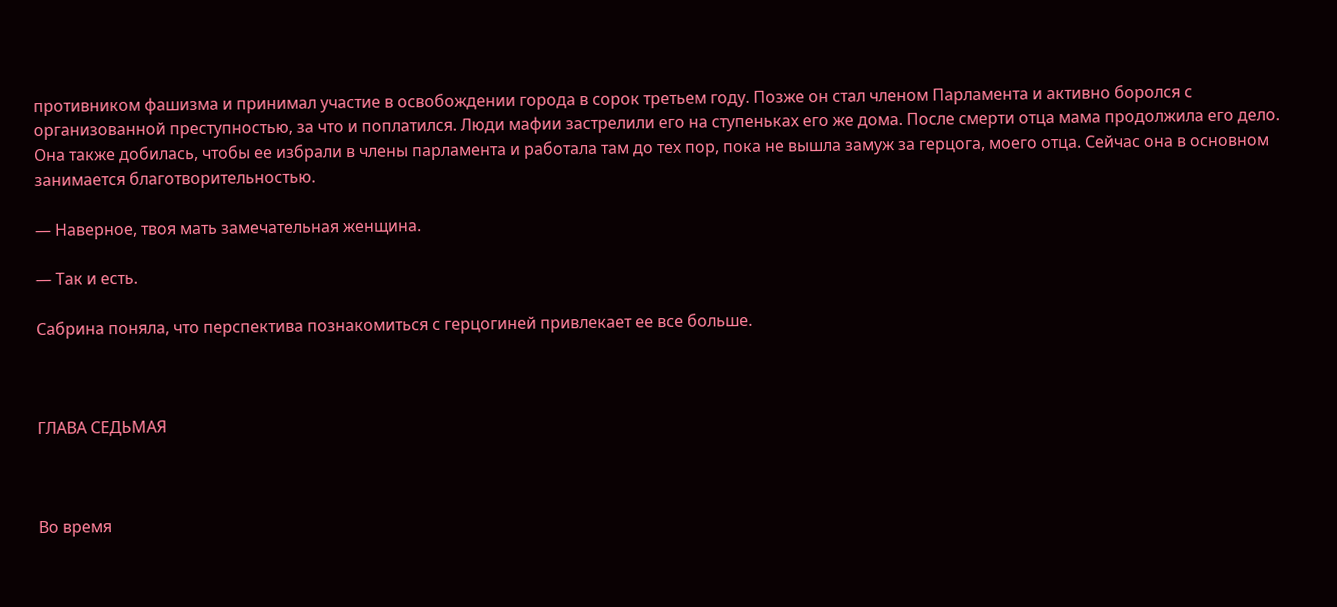противником фашизма и принимал участие в освобождении города в сорок третьем году. Позже он стал членом Парламента и активно боролся с организованной преступностью, за что и поплатился. Люди мафии застрелили его на ступеньках его же дома. После смерти отца мама продолжила его дело. Она также добилась, чтобы ее избрали в члены парламента и работала там до тех пор, пока не вышла замуж за герцога, моего отца. Сейчас она в основном занимается благотворительностью.

— Наверное, твоя мать замечательная женщина.

— Так и есть.

Сабрина поняла, что перспектива познакомиться с герцогиней привлекает ее все больше.



ГЛАВА СЕДЬМАЯ



Во время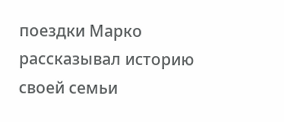поездки Марко рассказывал историю своей семьи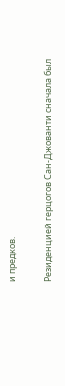и предков.

Резиденцией герцогов Сан-Джованти сначала был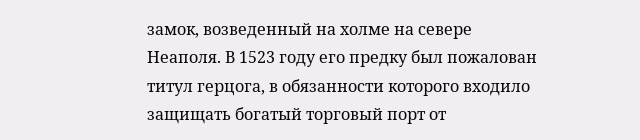замок, возведенный на холме на севере Неаполя. В 1523 году его предку был пожалован титул герцога, в обязанности которого входило защищать богатый торговый порт от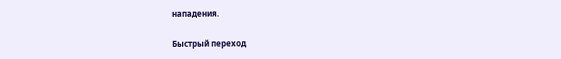нападения.

Быстрый переход